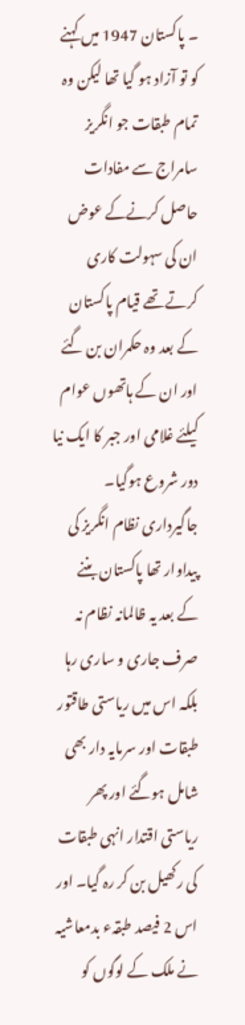۔ پاکستان 1947 میں کہنے کو تو آزاد ہو گیا تھا لیکن وہ تمام طبقات جو انگریز سامراج سے مفادات حاصل کرنےکے عوض ان کی سہولت کاری کرتے تھے قیام پاکستان کے بعد وہ حکمران بن گئے اور ان کے ہاتھوں عوام کیلئے غلامی اور جبر کا ایک نیا دور شروع ہوگیا۔ جاگیرداری نظام انگریز کی پیداوار تھا پاکستان بننے کے بعد یہ ظالمانہ نظام نہ صرف جاری و ساری رہا بلکہ اس میں ریاستی طاقتور طبقات اور سرمایہ دار بھی شامل ہوگئے اور پھر ریاستی اقتدار انہی طبقات کی رکھیل بن کر رہ گیا۔ اور اس 2 فیصد طبقہء بدمعاشیہ نے ملک کے لوگوں کو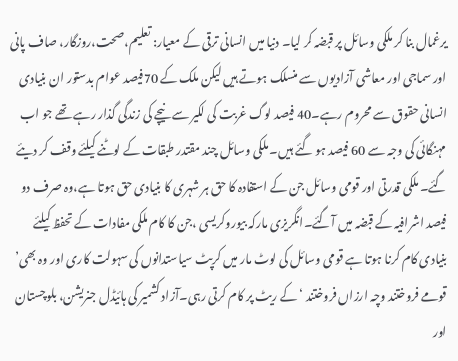یرغمال بنا کر ملکی وسائل پر قبضہ کر لیا۔ دنیا میں انسانی ترقی کے معیار: تعلیم،صحت،روزگار، صاف پانی اور سماجی اور معاشی آزادیوں سے منسلک ہوتے ہیں لیکن ملک کے 70فیصد عوام بدستور ان بنیادی انسانی حقوق سے محروم رہے۔40 فیصد لوگ غربت کی لکیر سے نیچے کی زندگی گذار رہے تھے جو اب مہنگائی کی وجہ سے 60 فیصد ہو گئے ہیں۔ ملکی وسائل چند مقتدر طبقات کے لوٹنے کیلئے وقف کر دیئے گئے۔ ملکی قدرتی اور قومی وسائل جن کے استفادہ کا حق ہر شہری کا بنیادی حق ہوتا ہے،وہ صرف دو فیصد اشرافیہ کے قبضہ میں آگئے۔انگریزی مارکہ بیوروکریسی ،جن کا کام ملکی مفادات کے تحفظ کیلئے بنیادی کام کرنا ہوتا ہے قومی وسائل کی لوٹ مار میں کرپٹ سیاستدانوں کی سہولت کاری اور وہ بھی’ قومے فروختند وچہ ارزاں فروختند ‘ کے ریٹ پر کام کرتی رہی۔آزاد کشمیر کی ہائیڈل جنریشن، بلوچستان اور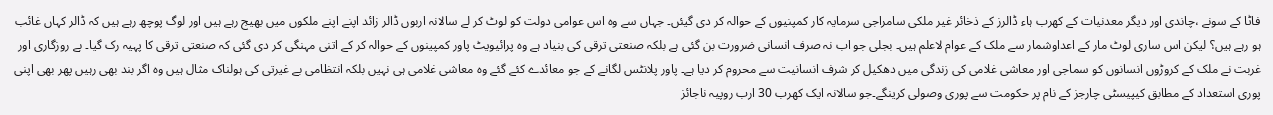فاٹا کے سونے ،چاندی اور دیگر معدنیات کے کھرب ہاء ڈالرز کے ذخائر غیر ملکی سامراجی سرمایہ کار کمپنیوں کے حوالہ کر دی گیئں۔ جہاں سے وہ اس عوامی دولت کو لوٹ کر لے سالانہ اربوں ڈالر زائد اپنے اپنے ملکوں میں بھیج رہے ہیں اور لوگ پوچھ رہے ہیں کہ ڈالر کہاں غائب ہو رہے ہیں؟ لیکن اس ساری لوٹ مار کے اعداوشمار سے ملک کے عوام لاعلم ہیں۔ بجلی جو اب نہ صرف انسانی ضرورت بن گئی ہے بلکہ صنعتی ترقی کی بنیاد ہے وہ پرائیویٹ پاور کمپینوں کے حوالہ کر کے اتنی مہنگی کر دی گئی کہ صنعتی ترقی کا پہیہ رک گیا۔ بے روزگاری اور غربت نے ملک کے کروڑوں انسانوں کو سماجی اور معاشی غلامی کی زندگی میں دھکیل کر شرف انسانیت سے محروم کر دیا ہے۔ پاور پلانٹس لگانے کے جو معائدے کئے گئے وہ معاشی غلامی ہی نہیں بلکہ انتظامی بے غیرتی کی ہولناک مثال ہیں وہ اگر بند بھی رہیں پھر بھی اپنی پوری استعداد کے مطابق کیپیسٹی چارجز کے نام پر حکومت سے پوری وصولی کرینگے۔جو سالانہ ایک کھرب 30 ارب روپیہ ناجائز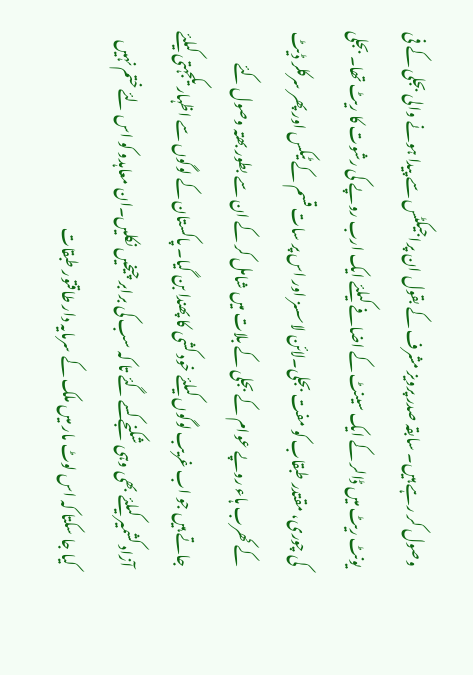وصول کر رہے ہیں۔ سابقہ صدر پرویز مشرف کے بقول ان پراجیکٹس سے پیدا ہونے والی بجلی کے فی یونٹ ریٹ میں ڈالر کے ایک سینٹ کے اضافے کیلئے ایک ارب روپے کی رشوت کا ریٹ تھا۔ بجلی کی چوری، مقتدر طبقاب کو مفت بجلی۔لائن لاسسز اور اس پر سات قسم کے ٹیکس اور پھر سرکلر ڈیٹ کے کھرب ہاء روپے عوام کے بجلی کے بلات میں شامل کر کے ان سے بطور بھتہ وصول کئے جاتے ہیں جو اب غریب لوگوں کیلئے خود کشی کا پھندا بن گیا۔ پاکستان کے لوگوں سے اظہار یکجہتی کیلئے آزاد کشمیر کیلئے بھی وہی شکنجے کسے گئے تا کہ سب کی برابر چیخیں نکلیں۔ان معاہدو کو اس لئے ختم نہیں کیا جا سکتا کہ اس لوٹ مار میں ملک کے سرمایہ دار طاقتور طبقات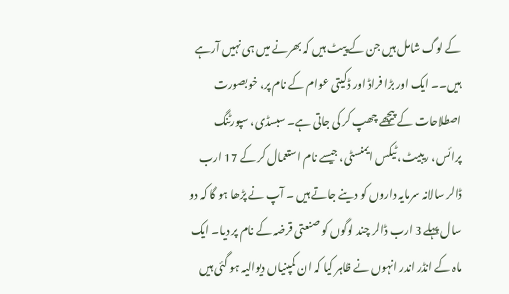کے لوگ شامل ہیں جن کے پیٹ ہیں کہ بھرنے میں ہی نہیں آرہے ہیں۔۔ ایک اور بڑا فراڈ اور ڈکیتی عوام کے نام پر، خوبصورت اصطلاحات کے پیچھے چھپ کر کی جاتی ہے۔ سبسڈی، سپورٹنگ پرائس، ریبیٹ، ٹیکس ایمنسٹی، جیسے نام استعمال کر کے 17 ارب ڈالر سالانہ سرمایہ داروں کو دینے جاتے ہیں ۔ آپ نے پڑھا ہو گا کہ دو سال پہلے 3 ارب ڈالر چند لوگوں کو صنعتی قرضہ کے نام پر دیا۔ ایک ماہ کے انڈر اندر انہوں نے ظاہر کیا کہ ان کمپنیاں دیوالیہ ہو گئی ہیں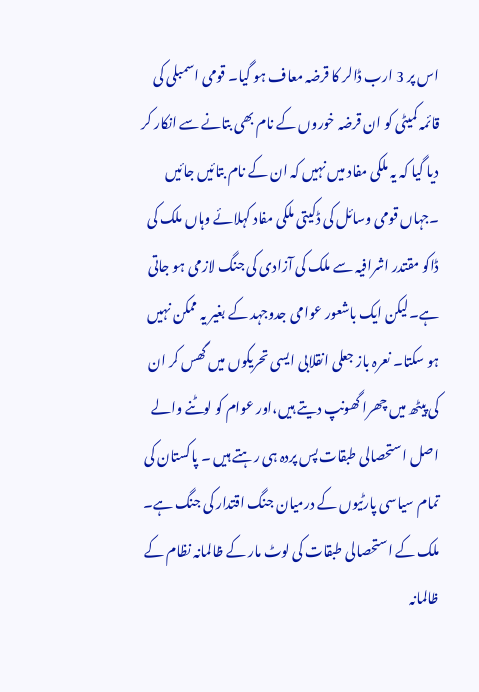اس پر 3 ارب ڈالر کا قرضہ معاف ہو گیا۔ قومی اسمبلی کی قائمہ کمیٹی کو ان قرضہ خوروں کے نام بھی بتانے سے انکار کر دیا گیا کہ یہ ملکی مفاد میں نہیں کہ ان کے نام بتائیں جائیں ۔جہاں قومی وسائل کی ڈکیتی ملکی مفاد کہلائے وہاں ملک کی ڈاکو مقتدر اشرافیہ سے ملک کی آزادی کی جنگ لازمی ہو جاتی ہے۔لیکن ایک باشعور عوامی جدوجہد کے بغیر یہ ممکن نہیں ہو سکتا۔ نعرہ باز جعلی انقلابی ایسی تحریکوں میں گھس کر ان کی پیٹھ میں چھرا گھونپ دیتے ہیں،اور عوام کو لوٹنے والے اصل استحصالی طبقات پس پردہ ہی رہتے ہیں ۔ پاکستان کی تمام سیاسی پارٹیوں کے درمیان جنگ اقتدار کی جنگ ہے۔ ملک کے استحصالی طبقات کی لوٹ مار کے ظالمانہ نظام کے ظالمانہ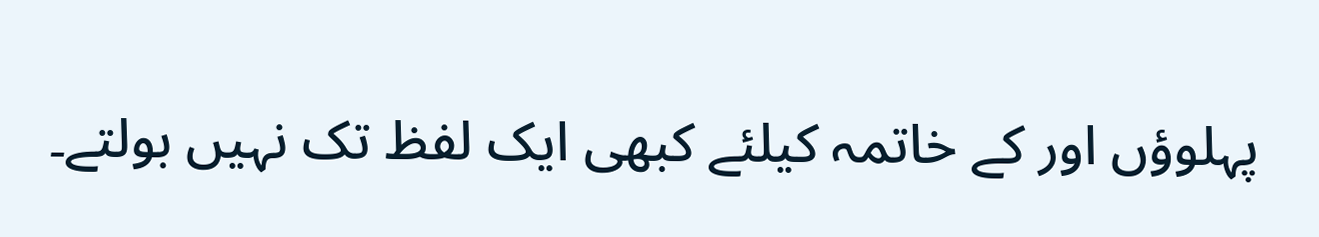پہلوؤں اور کے خاتمہ کیلئے کبھی ایک لفظ تک نہیں بولتے۔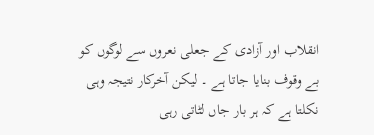انقلاب اور آزادی کے جعلی نعروں سے لوگوں کو بے وقوف بنایا جاتا ہے ۔ لیکن آخرکار نتیجہ وہی نکلتا ہے کہ ہر بار جاں لٹاتی رہی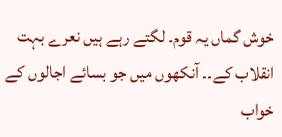خوش گماں یہ قوم۔ لگتے رہے ہیں نعرے بہت انقلاب کے۔۔ آنکھوں میں جو بسائے اجالوں کے خواب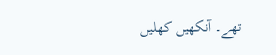تھے۔ آنکھیں کھلیں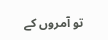تو آمروں کے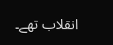انقلاب تھے۔